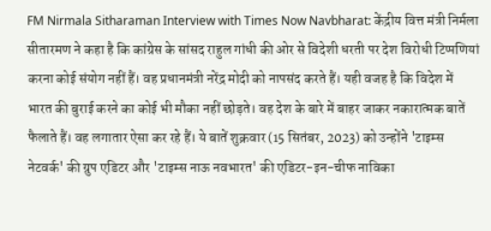FM Nirmala Sitharaman Interview with Times Now Navbharat: केंद्रीय वित्त मंत्री निर्मला सीतारमण ने कहा है कि कांग्रेस के सांसद राहुल गांधी की ओर से विदेशी धरती पर देश विरोधी टिप्पणियां करना कोई संयोग नहीं हैं। वह प्रधानमंत्री नरेंद्र मोदी को नापसंद करते हैं। यही वजह है कि विदेश में भारत की बुराई करने का कोई भी मौका नहीं छोड़ते। वह देश के बारे में बाहर जाकर नकारात्मक बातें फैलाते हैं। वह लगातार ऐसा कर रहे हैं। ये बातें शुक्रवार (15 सितंबर, 2023) को उन्होंने 'टाइम्स नेटवर्क' की ग्रुप एडिटर और 'टाइम्स नाऊ नवभारत' की एडिटर-इन-चीफ नाविका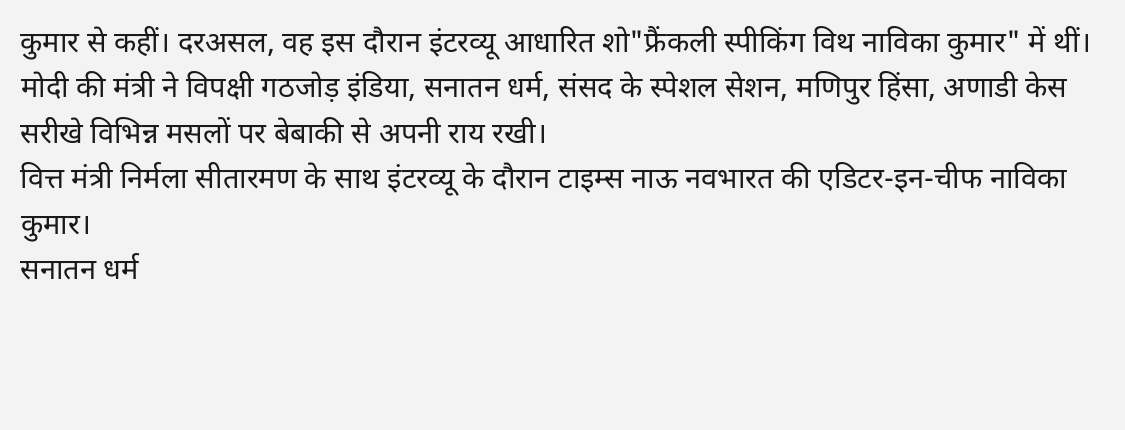कुमार से कहीं। दरअसल, वह इस दौरान इंटरव्यू आधारित शो"फ्रैंकली स्पीकिंग विथ नाविका कुमार" में थीं। मोदी की मंत्री ने विपक्षी गठजोड़ इंडिया, सनातन धर्म, संसद के स्पेशल सेशन, मणिपुर हिंसा, अणाडी केस सरीखे विभिन्न मसलों पर बेबाकी से अपनी राय रखी।
वित्त मंत्री निर्मला सीतारमण के साथ इंटरव्यू के दौरान टाइम्स नाऊ नवभारत की एडिटर-इन-चीफ नाविका कुमार।
सनातन धर्म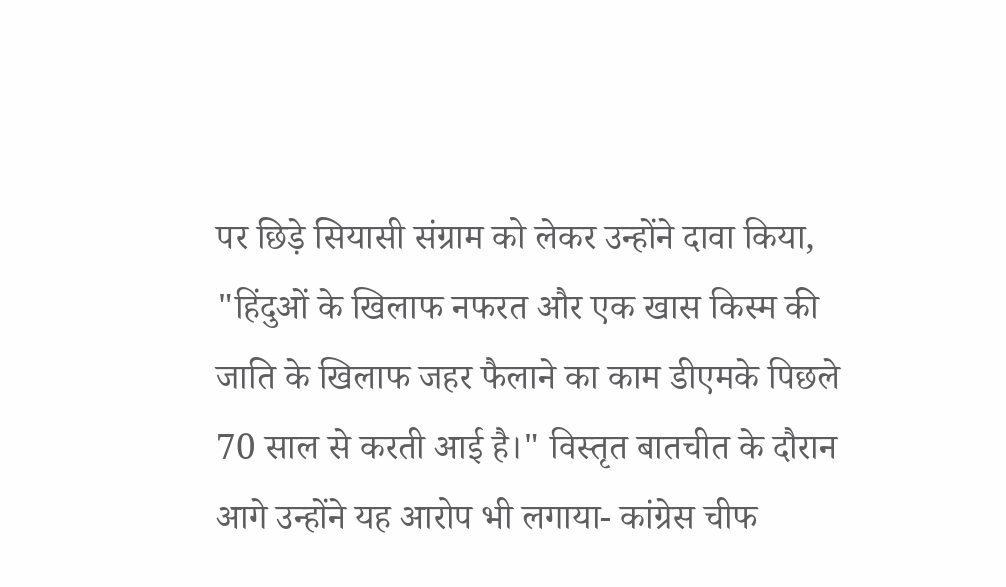पर छिड़े सियासी संग्राम को लेकर उन्होंने दावा किया, "हिंदुओं के खिलाफ नफरत और एक खास किस्म की जाति के खिलाफ जहर फैलाने का काम डीएमके पिछले 70 साल से करती आई है।" विस्तृत बातचीत के दौरान आगे उन्होंने यह आरोप भी लगाया- कांग्रेस चीफ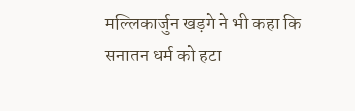मल्लिकार्जुन खड़गे ने भी कहा कि सनातन धर्म को हटा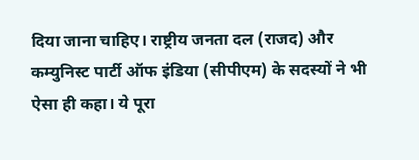दिया जाना चाहिए। राष्ट्रीय जनता दल (राजद) और कम्युनिस्ट पार्टी ऑफ इंडिया (सीपीएम) के सदस्यों ने भी ऐसा ही कहा। ये पूरा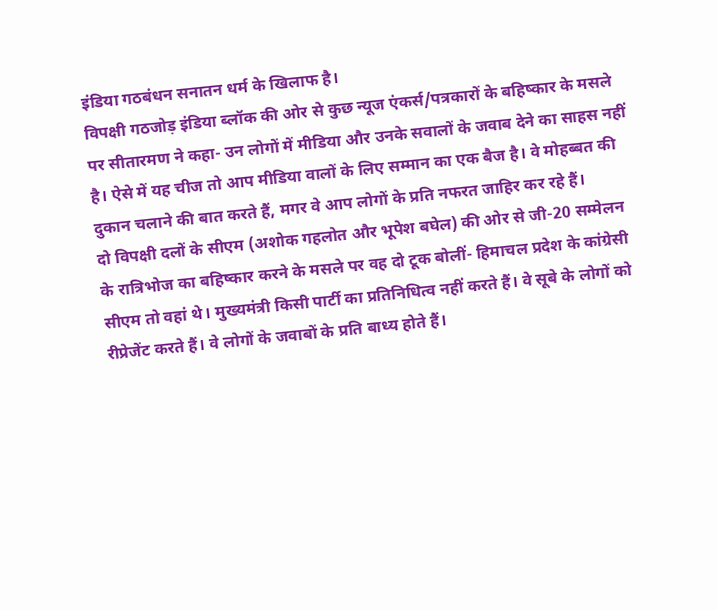इंडिया गठबंधन सनातन धर्म के खिलाफ है।
विपक्षी गठजोड़ इंडिया ब्लॉक की ओर से कुछ न्यूज एंकर्स/पत्रकारों के बहिष्कार के मसले पर सीतारमण ने कहा- उन लोगों में मीडिया और उनके सवालों के जवाब देने का साहस नहीं है। ऐसे में यह चीज तो आप मीडिया वालों के लिए सम्मान का एक बैज है। वे मोहब्बत की दुकान चलाने की बात करते हैं, मगर वे आप लोगों के प्रति नफरत जाहिर कर रहे हैं।
दो विपक्षी दलों के सीएम (अशोक गहलोत और भूपेश बघेल) की ओर से जी-20 सम्मेलन के रात्रिभोज का बहिष्कार करने के मसले पर वह दो टूक बोलीं- हिमाचल प्रदेश के कांग्रेसी सीएम तो वहां थे। मुख्यमंत्री किसी पार्टी का प्रतिनिधित्व नहीं करते हैं। वे सूबे के लोगों को रीप्रेजेंट करते हैं। वे लोगों के जवाबों के प्रति बाध्य होते हैं।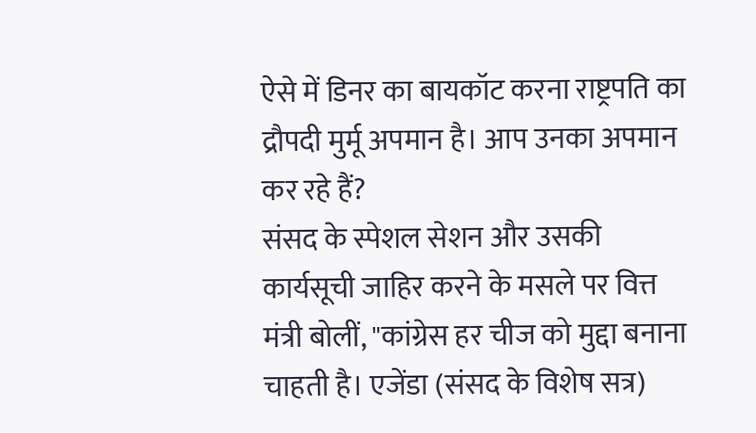ऐसे में डिनर का बायकॉट करना राष्ट्रपति का द्रौपदी मुर्मू अपमान है। आप उनका अपमान कर रहे हैं?
संसद के स्पेशल सेशन और उसकी कार्यसूची जाहिर करने के मसले पर वित्त मंत्री बोलीं, "कांग्रेस हर चीज को मुद्दा बनाना चाहती है। एजेंडा (संसद के विशेष सत्र)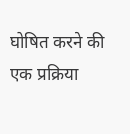घोषित करने की एक प्रक्रिया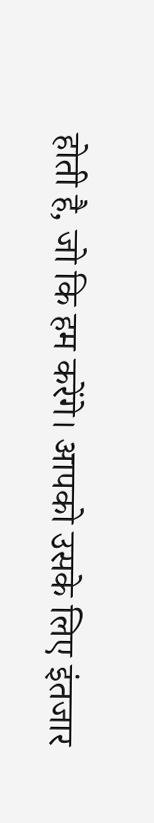होती है, जो कि हम करेंगे। आपको उसके लिए इंतजार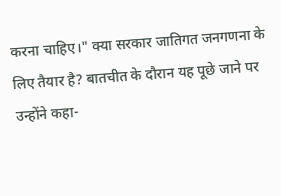करना चाहिए।" क्या सरकार जातिगत जनगणना के लिए तैयार है? बातचीत के दौरान यह पूछे जाने पर उन्होंने कहा-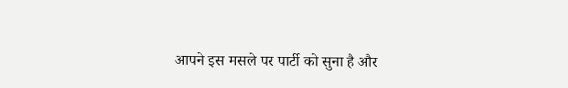आपने इस मसले पर पार्टी को सुना है और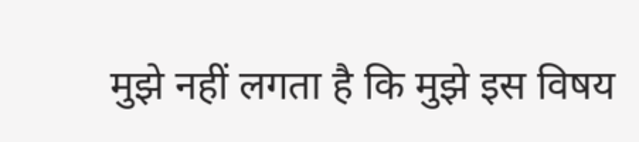मुझे नहीं लगता है कि मुझे इस विषय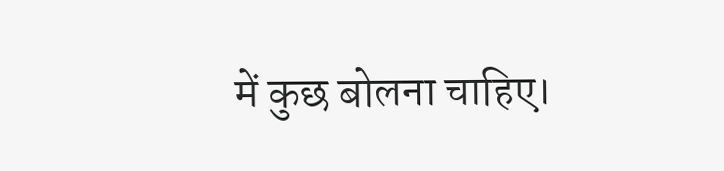में कुछ बोलना चाहिए।